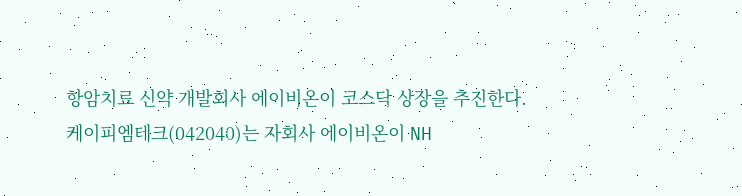항암치료 신약 개발회사 에이비온이 코스닥 상장을 추진한다.
케이피엠테크(042040)는 자회사 에이비온이 NH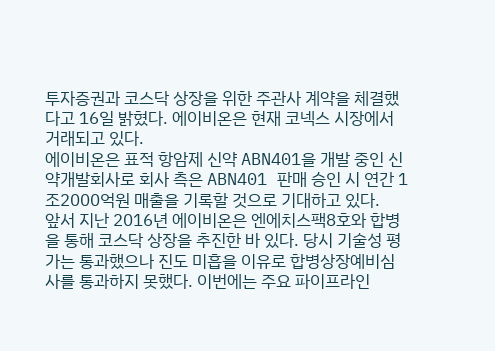투자증권과 코스닥 상장을 위한 주관사 계약을 체결했다고 16일 밝혔다. 에이비온은 현재 코넥스 시장에서 거래되고 있다.
에이비온은 표적 항암제 신약 ABN401을 개발 중인 신약개발회사로 회사 측은 ABN401 판매 승인 시 연간 1조2000억원 매출을 기록할 것으로 기대하고 있다.
앞서 지난 2016년 에이비온은 엔에치스팩8호와 합병을 통해 코스닥 상장을 추진한 바 있다. 당시 기술성 평가는 통과했으나 진도 미흡을 이유로 합병상장예비심사를 통과하지 못했다. 이번에는 주요 파이프라인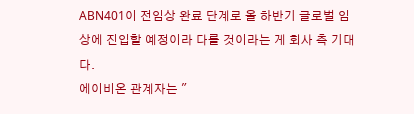ABN401이 전임상 완료 단계로 올 하반기 글로벌 임상에 진입할 예정이라 다를 것이라는 게 회사 측 기대다.
에이비온 관계자는 "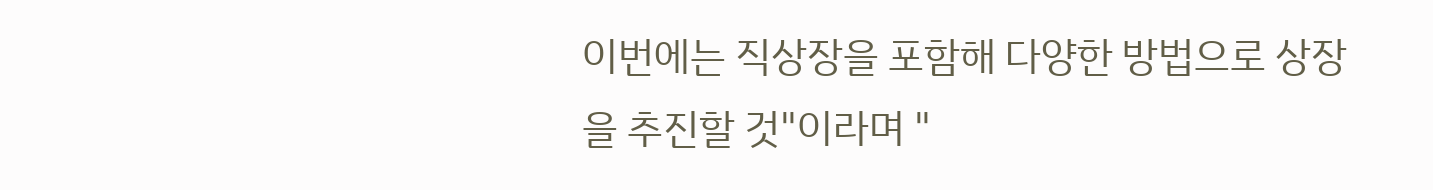이번에는 직상장을 포함해 다양한 방법으로 상장을 추진할 것"이라며 "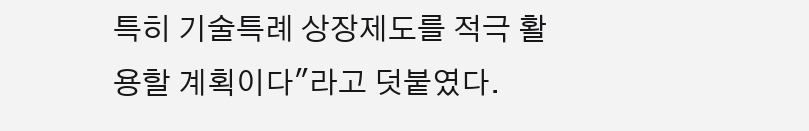특히 기술특례 상장제도를 적극 활용할 계획이다"라고 덧붙였다.